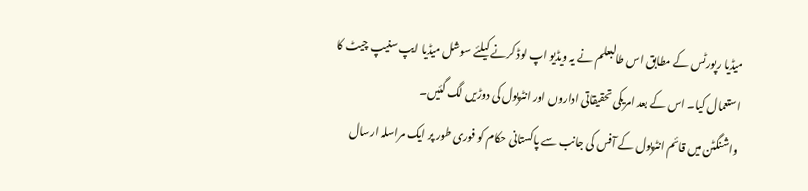میڈیا رپورٹس کے مطابق اس طالبعلم نے یہ ویڈیو اپ لوڈ کرنے کیلئے سوشل میڈیا ایپ سنیپ چیٹ کا استعمال کیا۔ اس کے بعد امریکی تحقیقاتی اداروں اور انٹرپول کی دوڑیں لگ گئیں۔
واشنگٹن میں قائم انٹرپول کے آفس کی جانب سے پاکستانی حکام کو فوری طور پر ایک مراسلہ ارسال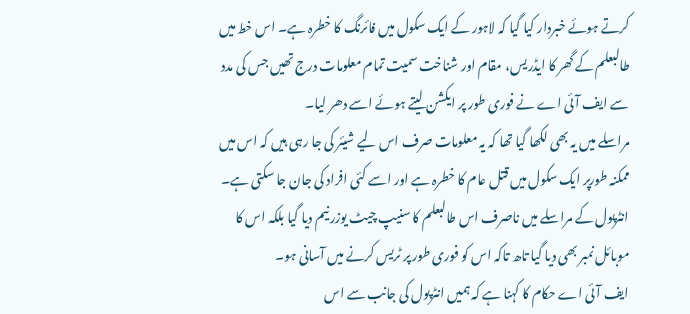کرتے ہوئے خبردار کیا گیا کہ لاہور کے ایک سکول میں فائرنگ کا خطرہ ہے۔ اس خط میں طالبعلم کے گھر کا ایڈریس، مقام اور شناخت سمیت تمام معلومات درج تھیں جس کی مدد سے ایف آئی اے نے فوری طور پر ایکشن لیتے ہوئے اسے دھر لیا۔
مراسلے میں یہ بھی لکھا گیا تھا کہ یہ معلومات صرف اس لیے شیئر کی جا رہی ہیں کہ اس میں ممکنہ طورپر ایک سکول میں قتل عام کا خطرہ ہے اور اسے کئی افراد کی جان جا سکتی ہے۔
انٹرپول کے مراسلے میں ناصرف اس طالبعلم کا سنیپ چیٹ یوزر نیم دیا گیا بلکہ اس کا موبائل نمبر بھی دیا گیا تاھ تاکہ اس کو فوری طور پر ٹریس کرنے میں آسانی ہو۔
ایف آئی اے حکام کا کہنا ہے کہ ہمیں انٹرپول کی جانب سے اس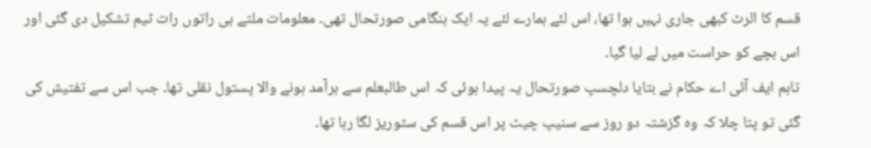قسم کا الرٹ کبھی جاری نہیں ہوا تھا، اس لئے ہمارے لئے یہ ایک ہنگامی صورتحال تھی۔ معلومات ملتے ہی راتوں رات ٹیم تشکیل دی گئی اور اس بچے کو حراست میں لے لیا گیا۔
تاہم ایف آئی اے حکام نے بتایا دلچسپ صورتحال یہ پیدا ہوئی کہ اس طالبعلم سے برآمد ہونے والا پستول نقلی تھا۔ جب اس سے تفتیش کی گئی تو پتا چلا کہ وہ گزشتہ دو روز سے سنیپ چیٹ پر اس قسم کی سٹوریز لگا رہا تھا۔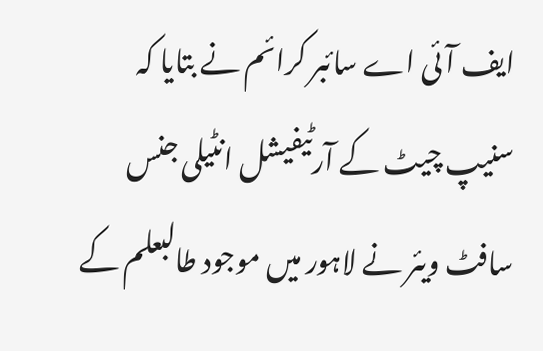ایف آئی اے سائبر کرائم نے بتایا کہ سنیپ چیٹ کے آرٹیفیشل انٹیلی جنس سافٹ ویئر نے لاہور میں موجود طالبعلم کے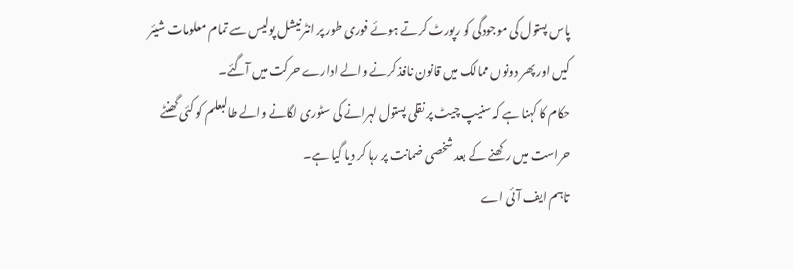پاس پستول کی موجودگی کو رپورٹ کرتے ہوئے فوری طور پر انٹرنیشل پولیس سے تمام معلومات شیئر کیں اور پھر دونوں ممالک میں قانون نافذ کرنے والے ادارے حرکت میں آگئے۔
حکام کا کہنا ہے کہ سنیپ چیٹ پر نقلی پستول لہرانے کی سٹوری لگانے والے طالبعلم کو کئی گھنٹے حراست میں رکھنے کے بعد شخصی ضمانت پر رہا کر دیا گیا ہے۔
تاہم ایف آئی اے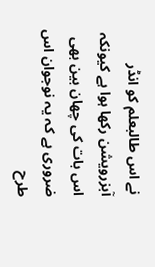نے اس طالبعلم کو انڈر آبزرویشن رکھا ہوا ہے کیونکہ اس بات کی چھان بین بھی ضروری ہے کہ یہ نوجوان اس طرح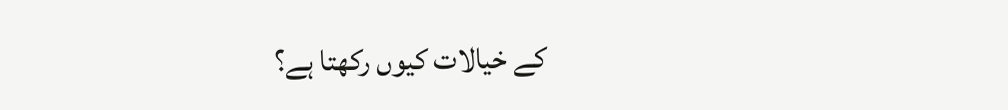کے خیالات کیوں رکھتا ہے؟